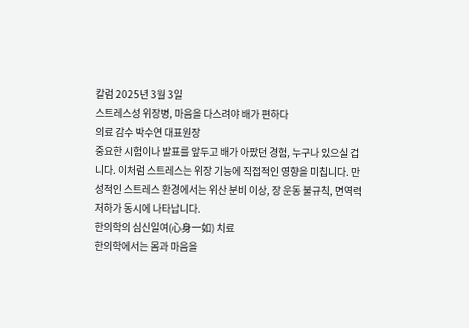칼럼 2025년 3월 3일
스트레스성 위장병, 마음을 다스려야 배가 편하다
의료 감수 박수연 대표원장
중요한 시험이나 발표를 앞두고 배가 아팠던 경험, 누구나 있으실 겁니다. 이처럼 스트레스는 위장 기능에 직접적인 영향을 미칩니다. 만성적인 스트레스 환경에서는 위산 분비 이상, 장 운동 불규칙, 면역력 저하가 동시에 나타납니다.
한의학의 심신일여(心身一如) 치료
한의학에서는 몸과 마음을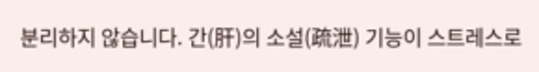분리하지 않습니다. 간(肝)의 소설(疏泄) 기능이 스트레스로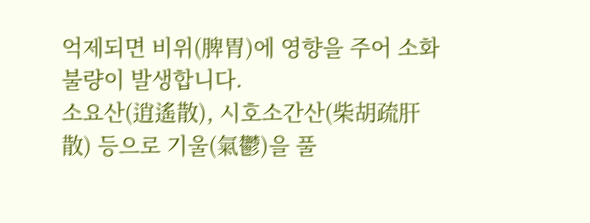억제되면 비위(脾胃)에 영향을 주어 소화불량이 발생합니다.
소요산(逍遙散), 시호소간산(柴胡疏肝散) 등으로 기울(氣鬱)을 풀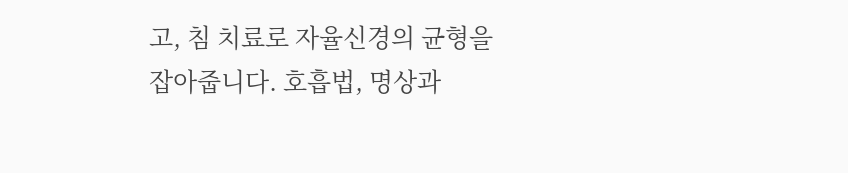고, 침 치료로 자율신경의 균형을 잡아줍니다. 호흡법, 명상과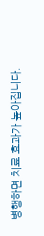병행하면 치료 효과가 높아집니다.